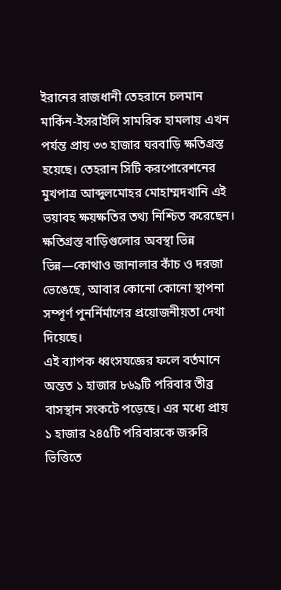ইরানের রাজধানী তেহরানে চলমান মার্কিন-ইসরাইলি সামরিক হামলায় এখন পর্যন্ত প্রায় ৩৩ হাজার ঘরবাড়ি ক্ষতিগ্রস্ত হয়েছে। তেহরান সিটি করপোরেশনের মুখপাত্র আব্দুলমোহর মোহাম্মদখানি এই ভয়াবহ ক্ষয়ক্ষতির তথ্য নিশ্চিত করেছেন। ক্ষতিগ্রস্ত বাড়িগুলোর অবস্থা ভিন্ন ভিন্ন—কোথাও জানালার কাঁচ ও দরজা ভেঙেছে, আবার কোনো কোনো স্থাপনা সম্পূর্ণ পুনর্নির্মাণের প্রয়োজনীয়তা দেখা দিয়েছে।
এই ব্যাপক ধ্বংসযজ্ঞের ফলে বর্তমানে অন্তত ১ হাজার ৮৬৯টি পরিবার তীব্র বাসস্থান সংকটে পড়েছে। এর মধ্যে প্রায় ১ হাজার ২৪৫টি পরিবারকে জরুরি ভিত্তিতে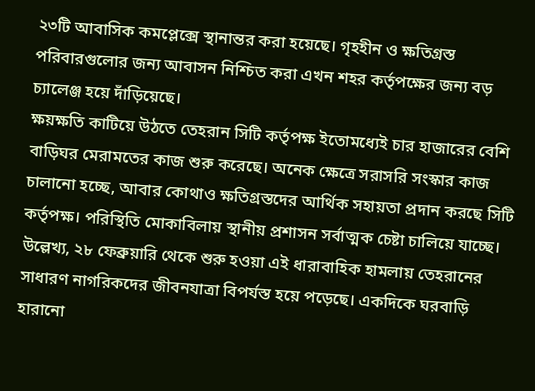২৩টি আবাসিক কমপ্লেক্সে স্থানান্তর করা হয়েছে। গৃহহীন ও ক্ষতিগ্রস্ত পরিবারগুলোর জন্য আবাসন নিশ্চিত করা এখন শহর কর্তৃপক্ষের জন্য বড় চ্যালেঞ্জ হয়ে দাঁড়িয়েছে।
ক্ষয়ক্ষতি কাটিয়ে উঠতে তেহরান সিটি কর্তৃপক্ষ ইতোমধ্যেই চার হাজারের বেশি বাড়িঘর মেরামতের কাজ শুরু করেছে। অনেক ক্ষেত্রে সরাসরি সংস্কার কাজ চালানো হচ্ছে, আবার কোথাও ক্ষতিগ্রস্তদের আর্থিক সহায়তা প্রদান করছে সিটি কর্তৃপক্ষ। পরিস্থিতি মোকাবিলায় স্থানীয় প্রশাসন সর্বাত্মক চেষ্টা চালিয়ে যাচ্ছে।
উল্লেখ্য, ২৮ ফেব্রুয়ারি থেকে শুরু হওয়া এই ধারাবাহিক হামলায় তেহরানের সাধারণ নাগরিকদের জীবনযাত্রা বিপর্যস্ত হয়ে পড়েছে। একদিকে ঘরবাড়ি হারানো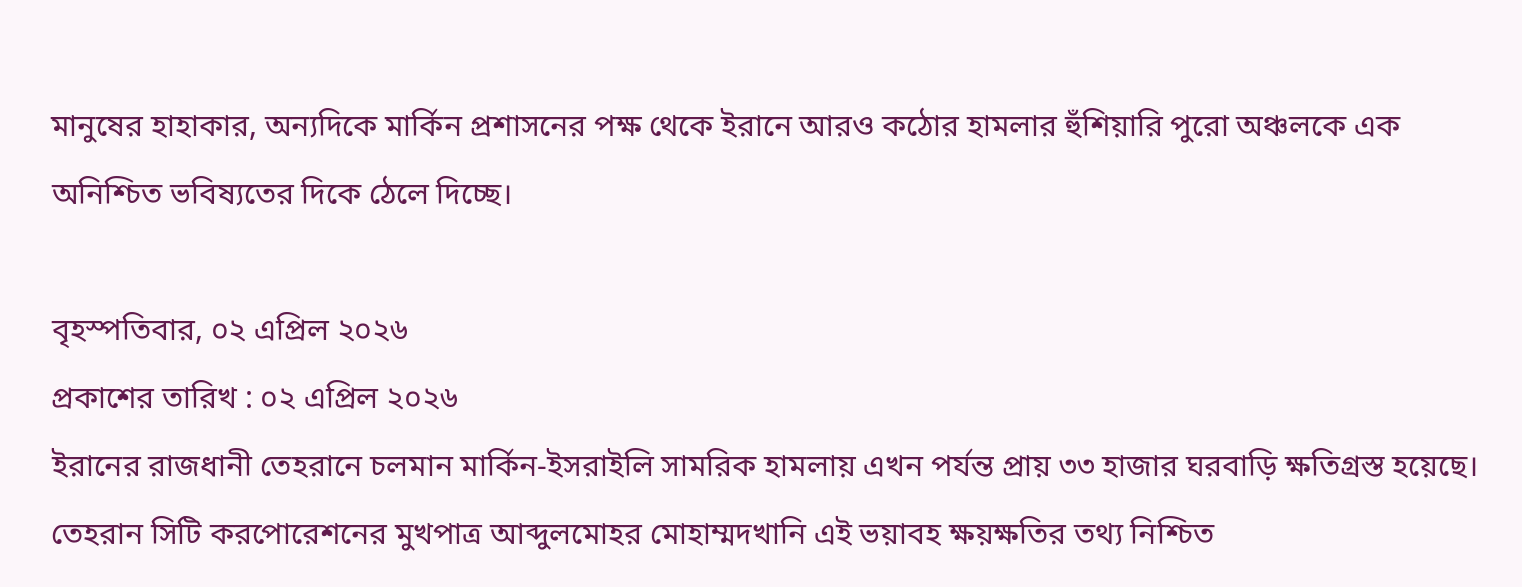মানুষের হাহাকার, অন্যদিকে মার্কিন প্রশাসনের পক্ষ থেকে ইরানে আরও কঠোর হামলার হুঁশিয়ারি পুরো অঞ্চলকে এক অনিশ্চিত ভবিষ্যতের দিকে ঠেলে দিচ্ছে।

বৃহস্পতিবার, ০২ এপ্রিল ২০২৬
প্রকাশের তারিখ : ০২ এপ্রিল ২০২৬
ইরানের রাজধানী তেহরানে চলমান মার্কিন-ইসরাইলি সামরিক হামলায় এখন পর্যন্ত প্রায় ৩৩ হাজার ঘরবাড়ি ক্ষতিগ্রস্ত হয়েছে। তেহরান সিটি করপোরেশনের মুখপাত্র আব্দুলমোহর মোহাম্মদখানি এই ভয়াবহ ক্ষয়ক্ষতির তথ্য নিশ্চিত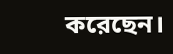করেছেন।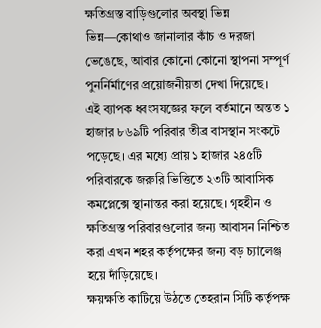ক্ষতিগ্রস্ত বাড়িগুলোর অবস্থা ভিন্ন ভিন্ন—কোথাও জানালার কাঁচ ও দরজা ভেঙেছে, আবার কোনো কোনো স্থাপনা সম্পূর্ণ পুনর্নির্মাণের প্রয়োজনীয়তা দেখা দিয়েছে।
এই ব্যাপক ধ্বংসযজ্ঞের ফলে বর্তমানে অন্তত ১ হাজার ৮৬৯টি পরিবার তীব্র বাসস্থান সংকটে পড়েছে। এর মধ্যে প্রায় ১ হাজার ২৪৫টি পরিবারকে জরুরি ভিত্তিতে ২৩টি আবাসিক কমপ্লেক্সে স্থানান্তর করা হয়েছে। গৃহহীন ও ক্ষতিগ্রস্ত পরিবারগুলোর জন্য আবাসন নিশ্চিত করা এখন শহর কর্তৃপক্ষের জন্য বড় চ্যালেঞ্জ হয়ে দাঁড়িয়েছে।
ক্ষয়ক্ষতি কাটিয়ে উঠতে তেহরান সিটি কর্তৃপক্ষ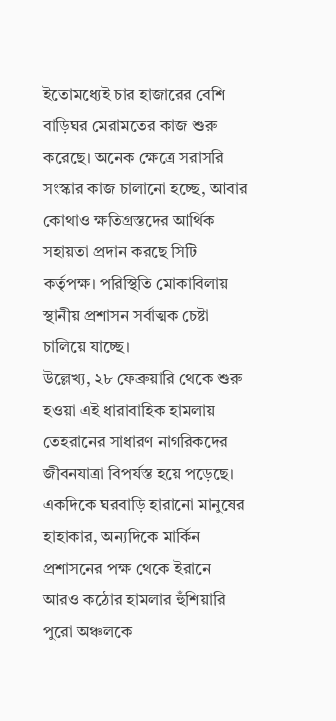ইতোমধ্যেই চার হাজারের বেশি বাড়িঘর মেরামতের কাজ শুরু করেছে। অনেক ক্ষেত্রে সরাসরি সংস্কার কাজ চালানো হচ্ছে, আবার কোথাও ক্ষতিগ্রস্তদের আর্থিক সহায়তা প্রদান করছে সিটি কর্তৃপক্ষ। পরিস্থিতি মোকাবিলায় স্থানীয় প্রশাসন সর্বাত্মক চেষ্টা চালিয়ে যাচ্ছে।
উল্লেখ্য, ২৮ ফেব্রুয়ারি থেকে শুরু হওয়া এই ধারাবাহিক হামলায় তেহরানের সাধারণ নাগরিকদের জীবনযাত্রা বিপর্যস্ত হয়ে পড়েছে। একদিকে ঘরবাড়ি হারানো মানুষের হাহাকার, অন্যদিকে মার্কিন প্রশাসনের পক্ষ থেকে ইরানে আরও কঠোর হামলার হুঁশিয়ারি পুরো অঞ্চলকে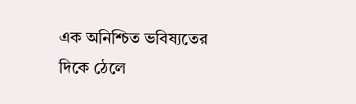এক অনিশ্চিত ভবিষ্যতের দিকে ঠেলে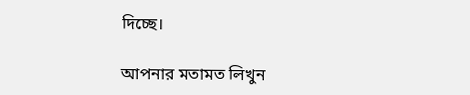দিচ্ছে।

আপনার মতামত লিখুন